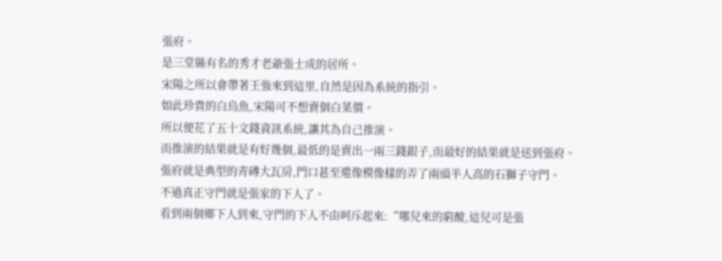張府。
是三堂縣有名的秀才老爺張士成的居所。
宋陽之所以會帶著王強來到這里,自然是因為系統的指引。
如此珍貴的白烏魚,宋陽可不想賣個白菜價。
所以便花了五十文錢資訊系統,讓其為自己推演。
而推演的結果就是有好幾個,最低的是賣出一兩三錢銀子,而最好的結果就是送到張府。
張府就是典型的青磚大瓦房,門口甚至還像模像樣的弄了兩頭半人高的石獅子守門。
不過真正守門就是張家的下人了。
看到兩個鄉下人到來,守門的下人不由呵斥起來:“哪兒來的窮酸,這兒可是張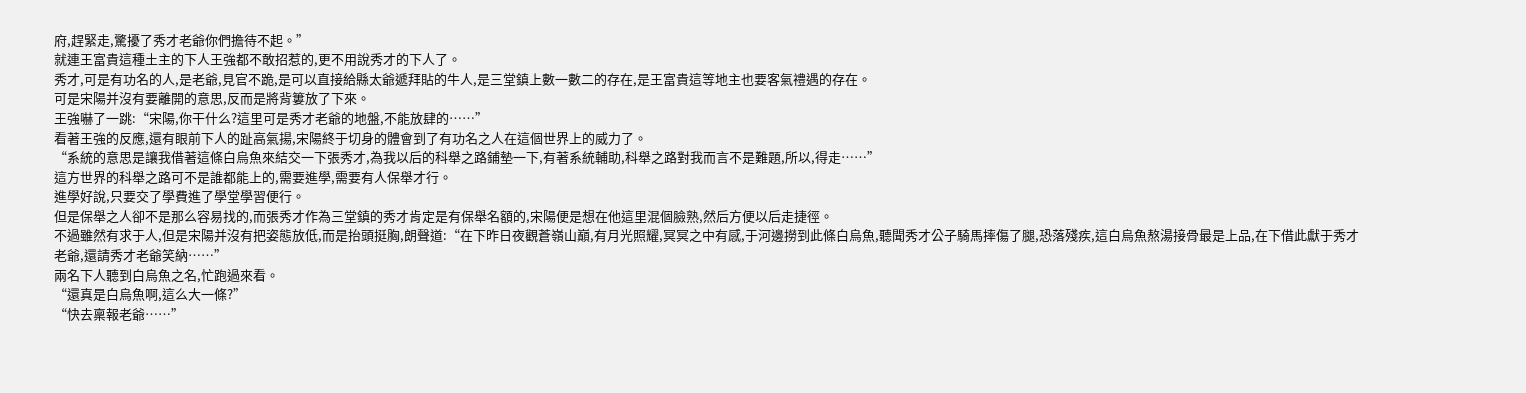府,趕緊走,驚擾了秀才老爺你們擔待不起。”
就連王富貴這種土主的下人王強都不敢招惹的,更不用說秀才的下人了。
秀才,可是有功名的人,是老爺,見官不跪,是可以直接給縣太爺遞拜貼的牛人,是三堂鎮上數一數二的存在,是王富貴這等地主也要客氣禮遇的存在。
可是宋陽并沒有要離開的意思,反而是將背簍放了下來。
王強嚇了一跳:“宋陽,你干什么?這里可是秀才老爺的地盤,不能放肆的……”
看著王強的反應,還有眼前下人的趾高氣揚,宋陽終于切身的體會到了有功名之人在這個世界上的威力了。
“系統的意思是讓我借著這條白烏魚來結交一下張秀才,為我以后的科舉之路鋪墊一下,有著系統輔助,科舉之路對我而言不是難題,所以,得走……”
這方世界的科舉之路可不是誰都能上的,需要進學,需要有人保舉才行。
進學好說,只要交了學費進了學堂學習便行。
但是保舉之人卻不是那么容易找的,而張秀才作為三堂鎮的秀才肯定是有保舉名額的,宋陽便是想在他這里混個臉熟,然后方便以后走捷徑。
不過雖然有求于人,但是宋陽并沒有把姿態放低,而是抬頭挺胸,朗聲道:“在下昨日夜觀蒼嶺山巔,有月光照耀,冥冥之中有感,于河邊撈到此條白烏魚,聽聞秀才公子騎馬摔傷了腿,恐落殘疾,這白烏魚熬湯接骨最是上品,在下借此獻于秀才老爺,還請秀才老爺笑納……”
兩名下人聽到白烏魚之名,忙跑過來看。
“還真是白烏魚啊,這么大一條?”
“快去稟報老爺……”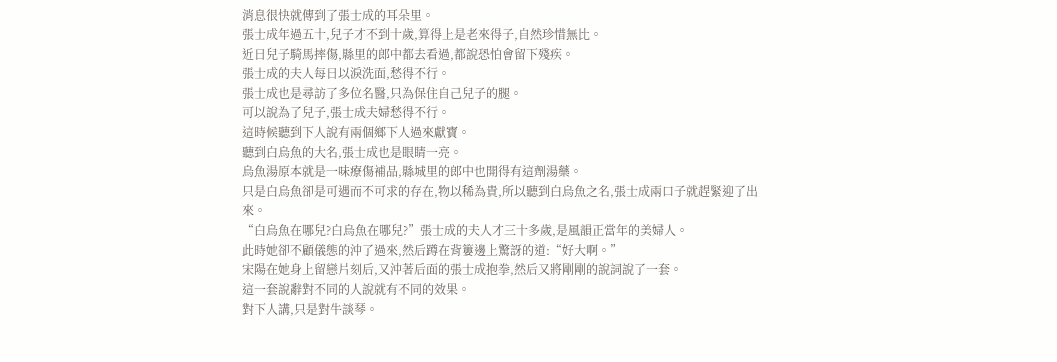消息很快就傳到了張士成的耳朵里。
張士成年過五十,兒子才不到十歲,算得上是老來得子,自然珍惜無比。
近日兒子騎馬摔傷,縣里的郎中都去看過,都說恐怕會留下殘疾。
張士成的夫人每日以淚洗面,愁得不行。
張士成也是尋訪了多位名醫,只為保住自己兒子的腿。
可以說為了兒子,張士成夫婦愁得不行。
這時候聽到下人說有兩個鄉下人過來獻寶。
聽到白烏魚的大名,張士成也是眼睛一亮。
烏魚湯原本就是一味療傷補品,縣城里的郎中也開得有這劑湯藥。
只是白烏魚卻是可遇而不可求的存在,物以稀為貴,所以聽到白烏魚之名,張士成兩口子就趕緊迎了出來。
“白烏魚在哪兒?白烏魚在哪兒?”張士成的夫人才三十多歲,是風韻正當年的美婦人。
此時她卻不顧儀態的沖了過來,然后蹲在背簍邊上驚訝的道:“好大啊。”
宋陽在她身上留戀片刻后,又沖著后面的張士成抱拳,然后又將剛剛的說詞說了一套。
這一套說辭對不同的人說就有不同的效果。
對下人講,只是對牛談琴。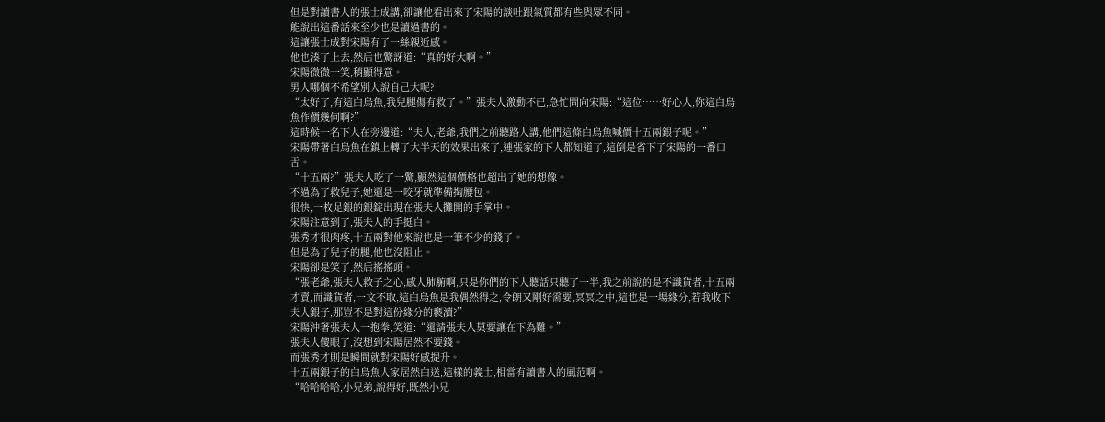但是對讀書人的張士成講,卻讓他看出來了宋陽的談吐跟氣質都有些與眾不同。
能說出這番話來至少也是讀過書的。
這讓張士成對宋陽有了一絲親近感。
他也湊了上去,然后也驚訝道:“真的好大啊。”
宋陽微微一笑,稍顯得意。
男人哪個不希望別人說自己大呢?
“太好了,有這白烏魚,我兒腿傷有救了。”張夫人激動不已,急忙問向宋陽:“這位……好心人,你這白烏魚作價幾何啊?”
這時候一名下人在旁邊道:“夫人,老爺,我們之前聽路人講,他們這條白烏魚喊價十五兩銀子呢。”
宋陽帶著白烏魚在鎮上轉了大半天的效果出來了,連張家的下人都知道了,這倒是省下了宋陽的一番口舌。
“十五兩?”張夫人吃了一驚,顯然這個價格也超出了她的想像。
不過為了救兒子,她還是一咬牙就準備掏腰包。
很快,一枚足銀的銀錠出現在張夫人攤開的手掌中。
宋陽注意到了,張夫人的手挺白。
張秀才很肉疼,十五兩對他來說也是一筆不少的錢了。
但是為了兒子的腿,他也沒阻止。
宋陽卻是笑了,然后搖搖頭。
“張老爺,張夫人救子之心,感人肺腑啊,只是你們的下人聽話只聽了一半,我之前說的是不識貨者,十五兩才賣,而識貨者,一文不取,這白烏魚是我偶然得之,令朗又剛好需要,冥冥之中,這也是一場緣分,若我收下夫人銀子,那豈不是對這份緣分的褻瀆?”
宋陽沖著張夫人一抱拳,笑道:“還請張夫人莫要讓在下為難。”
張夫人傻眼了,沒想到宋陽居然不要錢。
而張秀才則是瞬間就對宋陽好感提升。
十五兩銀子的白烏魚人家居然白送,這樣的義士,相當有讀書人的風范啊。
“哈哈哈哈,小兄弟,說得好,既然小兄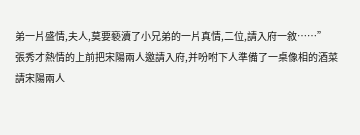弟一片盛情,夫人,莫要褻瀆了小兄弟的一片真情,二位,請入府一敘……”
張秀才熱情的上前把宋陽兩人邀請入府,并吩咐下人準備了一桌像相的酒菜請宋陽兩人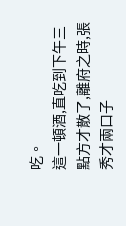吃。
這一頓酒,直吃到下午三點方才散了,離府之時,張秀才兩口子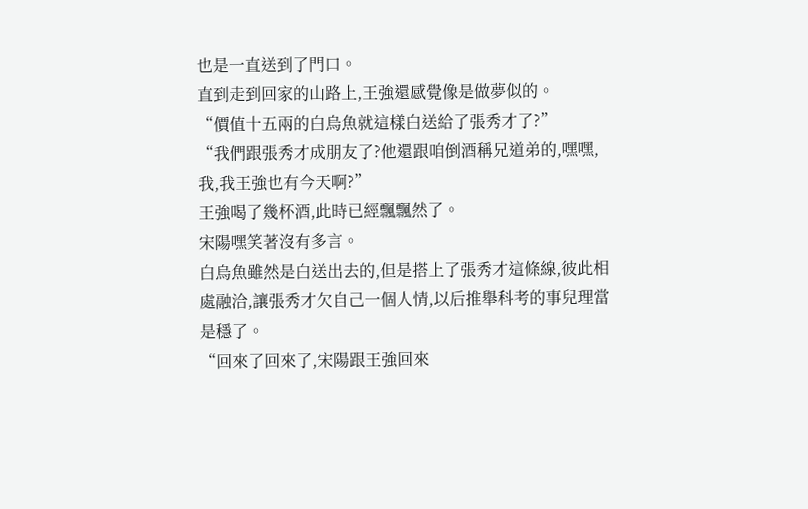也是一直送到了門口。
直到走到回家的山路上,王強還感覺像是做夢似的。
“價值十五兩的白烏魚就這樣白送給了張秀才了?”
“我們跟張秀才成朋友了?他還跟咱倒酒稱兄道弟的,嘿嘿,我,我王強也有今天啊?”
王強喝了幾杯酒,此時已經飄飄然了。
宋陽嘿笑著沒有多言。
白烏魚雖然是白送出去的,但是搭上了張秀才這條線,彼此相處融洽,讓張秀才欠自己一個人情,以后推舉科考的事兒理當是穩了。
“回來了回來了,宋陽跟王強回來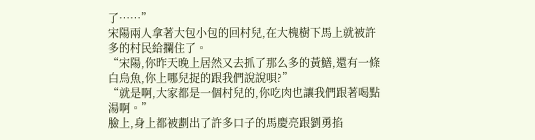了……”
宋陽兩人拿著大包小包的回村兒,在大槐樹下馬上就被許多的村民給攔住了。
“宋陽,你昨天晚上居然又去抓了那么多的黃鱔,還有一條白烏魚,你上哪兒捉的跟我們說說唄?”
“就是啊,大家都是一個村兒的,你吃肉也讓我們跟著喝點湯啊。”
臉上,身上都被劃出了許多口子的馬慶亮跟劉勇掐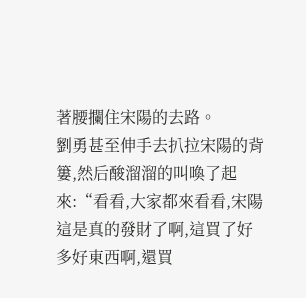著腰攔住宋陽的去路。
劉勇甚至伸手去扒拉宋陽的背簍,然后酸溜溜的叫喚了起來:“看看,大家都來看看,宋陽這是真的發財了啊,這買了好多好東西啊,還買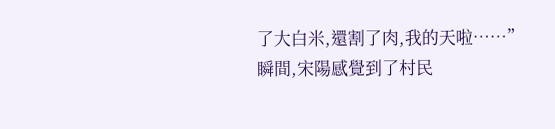了大白米,還割了肉,我的天啦……”
瞬間,宋陽感覺到了村民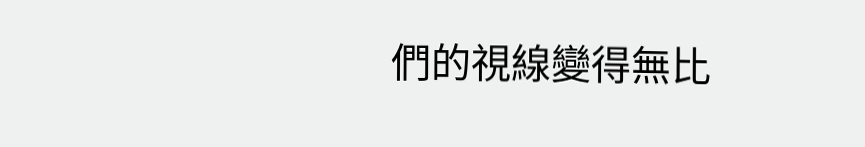們的視線變得無比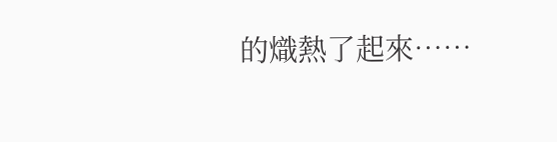的熾熱了起來……